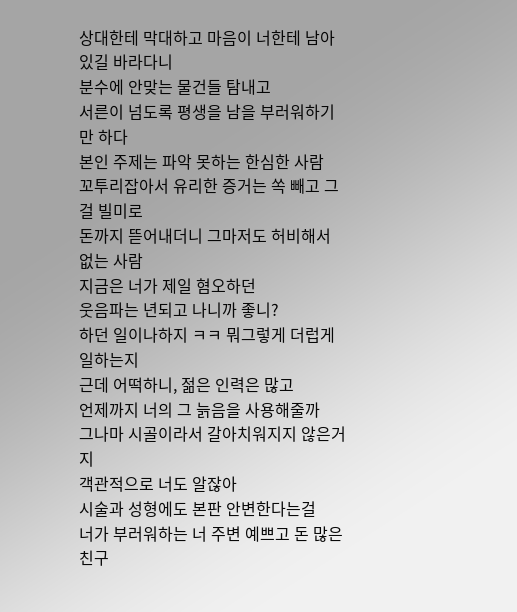상대한테 막대하고 마음이 너한테 남아있길 바라다니
분수에 안맞는 물건들 탐내고
서른이 넘도록 평생을 남을 부러워하기만 하다
본인 주제는 파악 못하는 한심한 사람
꼬투리잡아서 유리한 증거는 쏙 빼고 그걸 빌미로
돈까지 뜯어내더니 그마저도 허비해서 없는 사람
지금은 너가 제일 혐오하던
웃음파는 년되고 나니까 좋니?
하던 일이나하지 ㅋㅋ 뭐그렇게 더럽게 일하는지
근데 어떡하니, 젊은 인력은 많고
언제까지 너의 그 늙음을 사용해줄까
그나마 시골이라서 갈아치워지지 않은거지
객관적으로 너도 알잖아
시술과 성형에도 본판 안변한다는걸
너가 부러워하는 너 주변 예쁘고 돈 많은 친구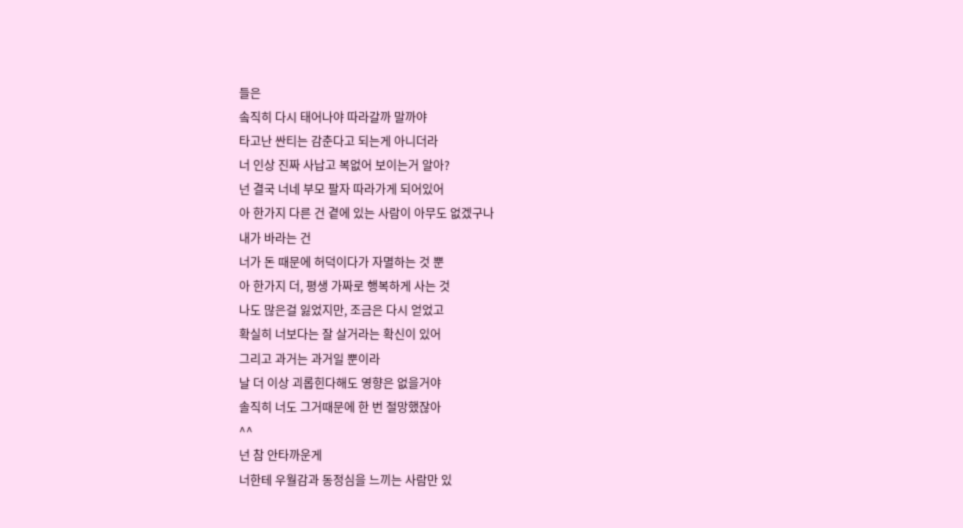들은
솤직히 다시 태어나야 따라갈까 말까야
타고난 싼티는 감춘다고 되는게 아니더라
너 인상 진짜 사납고 복없어 보이는거 알아?
넌 결국 너네 부모 팔자 따라가게 되어있어
아 한가지 다른 건 곁에 있는 사람이 아무도 없겠구나
내가 바라는 건
너가 돈 때문에 허덕이다가 자멸하는 것 뿐
아 한가지 더, 평생 가짜로 행복하게 사는 것
나도 많은걸 잃었지만, 조금은 다시 얻었고
확실히 너보다는 잘 살거라는 확신이 있어
그리고 과거는 과거일 뿐이라
날 더 이상 괴롭힌다해도 영향은 없을거야
솔직히 너도 그거때문에 한 번 절망했잖아
^^
넌 참 안타까운게
너한테 우월감과 동정심을 느끼는 사람만 있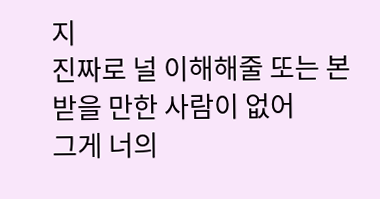지
진짜로 널 이해해줄 또는 본받을 만한 사람이 없어
그게 너의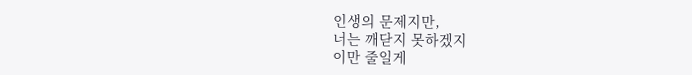인생의 문제지만,
너는 깨닫지 못하겠지
이만 줄일게